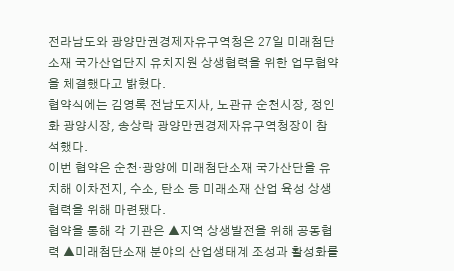전라남도와 광양만권경제자유구역청은 27일 미래첨단소재 국가산업단지 유치지원 상생협력을 위한 업무협약을 체결했다고 밝혔다.
협약식에는 김영록 전남도지사, 노관규 순천시장, 정인화 광양시장, 송상락 광양만권경제자유구역청장이 참석했다.
이번 협약은 순천·광양에 미래첨단소재 국가산단을 유치해 이차전지, 수소, 탄소 등 미래소재 산업 육성 상생협력을 위해 마련됐다.
협약을 통해 각 기관은 ▲지역 상생발전을 위해 공동협력 ▲미래첨단소재 분야의 산업생태계 조성과 활성화를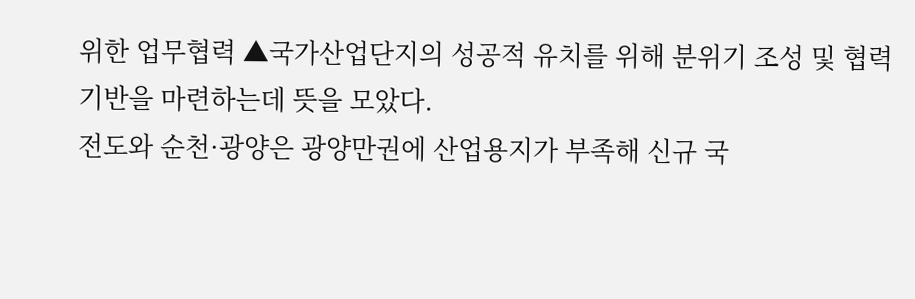위한 업무협력 ▲국가산업단지의 성공적 유치를 위해 분위기 조성 및 협력 기반을 마련하는데 뜻을 모았다.
전도와 순천·광양은 광양만권에 산업용지가 부족해 신규 국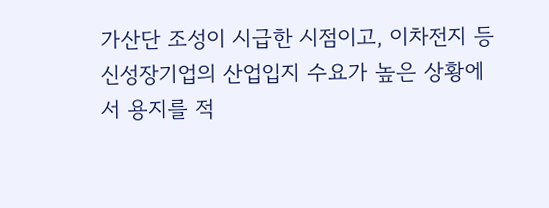가산단 조성이 시급한 시점이고, 이차전지 등 신성장기업의 산업입지 수요가 높은 상황에서 용지를 적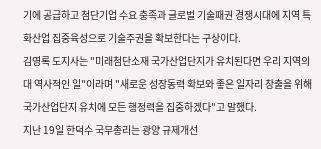기에 공급하고 첨단기업 수요 충족과 글로벌 기술패권 경쟁시대에 지역 특화산업 집중육성으로 기술주권을 확보한다는 구상이다.
김영록 도지사는 "미래첨단소재 국가산업단지가 유치된다면 우리 지역의 대 역사적인 일"이라며 "새로운 성장동력 확보와 좋은 일자리 창출을 위해 국가산업단지 유치에 모든 행정력을 집중하겠다"고 말했다.
지난 19일 한덕수 국무총리는 광양 규제개선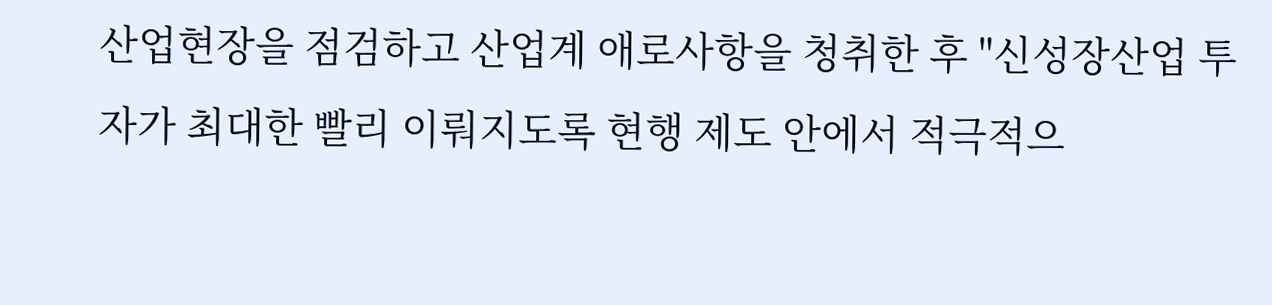산업현장을 점검하고 산업계 애로사항을 청취한 후 "신성장산업 투자가 최대한 빨리 이뤄지도록 현행 제도 안에서 적극적으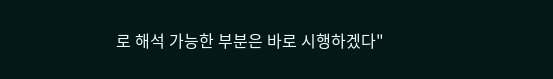로 해석 가능한 부분은 바로 시행하겠다"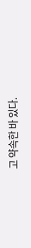고 약속한 바 있다.